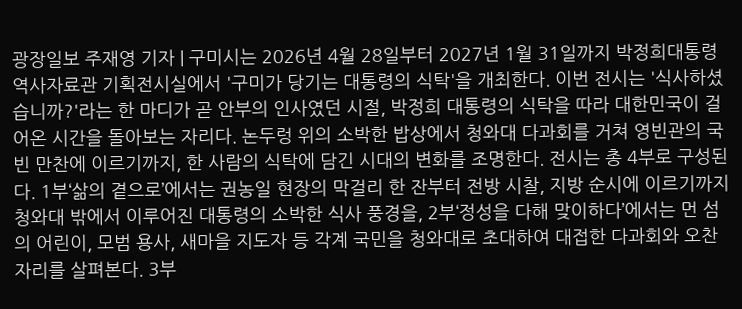광장일보 주재영 기자 | 구미시는 2026년 4월 28일부터 2027년 1월 31일까지 박정희대통령역사자료관 기획전시실에서 '구미가 당기는 대통령의 식탁'을 개최한다. 이번 전시는 '식사하셨습니까?'라는 한 마디가 곧 안부의 인사였던 시절, 박정희 대통령의 식탁을 따라 대한민국이 걸어온 시간을 돌아보는 자리다. 논두렁 위의 소박한 밥상에서 청와대 다과회를 거쳐 영빈관의 국빈 만찬에 이르기까지, 한 사람의 식탁에 담긴 시대의 변화를 조명한다. 전시는 총 4부로 구성된다. 1부‘삶의 곁으로’에서는 권농일 현장의 막걸리 한 잔부터 전방 시찰, 지방 순시에 이르기까지 청와대 밖에서 이루어진 대통령의 소박한 식사 풍경을, 2부‘정성을 다해 맞이하다’에서는 먼 섬의 어린이, 모범 용사, 새마을 지도자 등 각계 국민을 청와대로 초대하여 대접한 다과회와 오찬 자리를 살펴본다. 3부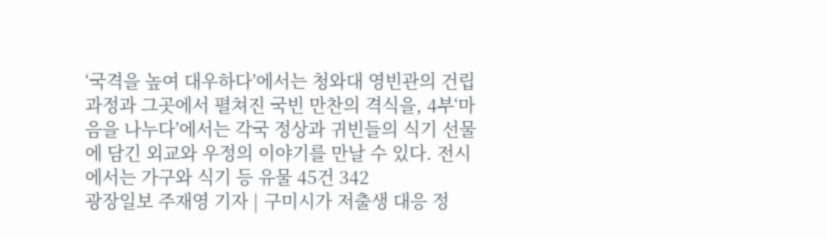‘국격을 높여 대우하다’에서는 청와대 영빈관의 건립 과정과 그곳에서 펼쳐진 국빈 만찬의 격식을, 4부‘마음을 나누다’에서는 각국 정상과 귀빈들의 식기 선물에 담긴 외교와 우정의 이야기를 만날 수 있다. 전시에서는 가구와 식기 등 유물 45건 342
광장일보 주재영 기자 | 구미시가 저출생 대응 정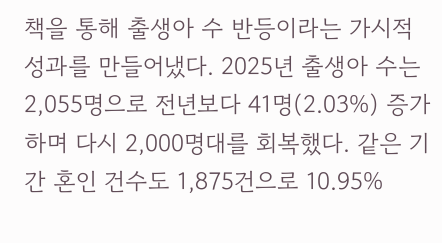책을 통해 출생아 수 반등이라는 가시적 성과를 만들어냈다. 2025년 출생아 수는 2,055명으로 전년보다 41명(2.03%) 증가하며 다시 2,000명대를 회복했다. 같은 기간 혼인 건수도 1,875건으로 10.95%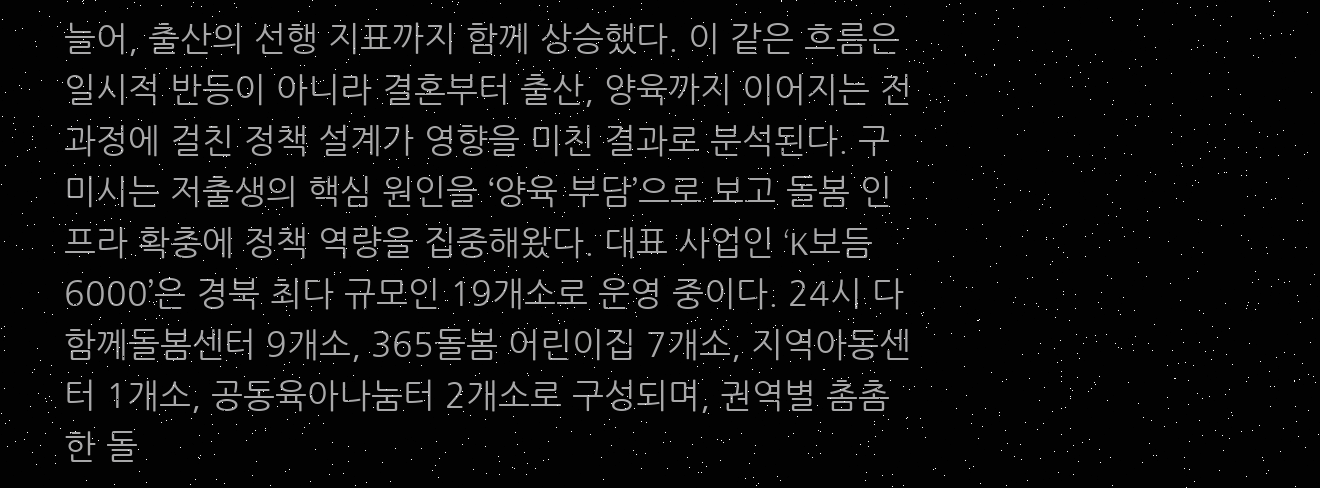늘어, 출산의 선행 지표까지 함께 상승했다. 이 같은 흐름은 일시적 반등이 아니라 결혼부터 출산, 양육까지 이어지는 전 과정에 걸친 정책 설계가 영향을 미친 결과로 분석된다. 구미시는 저출생의 핵심 원인을 ‘양육 부담’으로 보고 돌봄 인프라 확충에 정책 역량을 집중해왔다. 대표 사업인 ‘K보듬 6000’은 경북 최다 규모인 19개소로 운영 중이다. 24시 다함께돌봄센터 9개소, 365돌봄 어린이집 7개소, 지역아동센터 1개소, 공동육아나눔터 2개소로 구성되며, 권역별 촘촘한 돌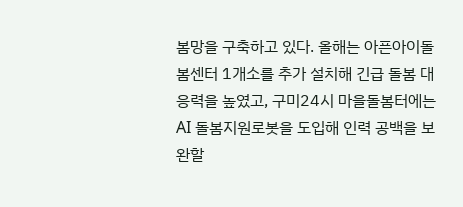봄망을 구축하고 있다. 올해는 아픈아이돌봄센터 1개소를 추가 설치해 긴급 돌봄 대응력을 높였고, 구미24시 마을돌봄터에는 AI 돌봄지원로봇을 도입해 인력 공백을 보완할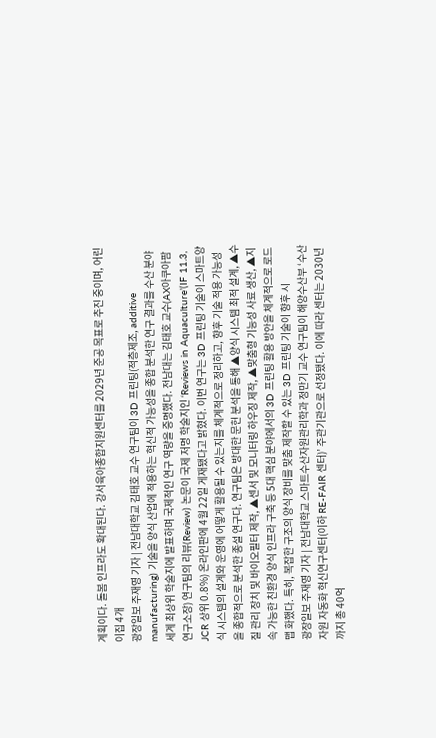계획이다. 돌봄 인프라도 확대된다. 강서육아종합지원센터를 2029년 준공 목표로 추진 중이며, 어린이집 4개
광장일보 주재영 기자 | 전남대학교 김태호 교수 연구팀이 3D 프린팅(적층제조, additive manufacturing) 기술을 양식 산업에 적용하는 혁신적 가능성을 종합 분석한 연구 결과를 수산 분야 세계 최상위 학술지에 발표하며 국제적인 연구 역량을 증명했다. 전남대는 김태호 교수(AX아쿠아팜연구소장) 연구팀의 리뷰(Review) 논문이 국제 저명 학술지인 ‘Reviews in Aquaculture’(IF 11.3, JCR 상위 0.8%) 온라인판에 4월 22일 게재됐다고 밝혔다. 이번 연구는 3D 프린팅 기술이 스마트양식 시스템의 설계와 운영에 어떻게 활용될 수 있는지를 체계적으로 정리하고, 향후 기술 적용 가능성을 종합적으로 분석한 종설 연구다. 연구팀은 방대한 문헌 분석을 통해 ▲양식 시스템 최적 설계, ▲수질 관리 장치 및 바이오필터 제작, ▲센서 및 모니터링 하우징 제작, ▲맞춤형 기능성 사료 생산, ▲지속 가능한 친환경 양식 인프라 구축 등 5대 핵심 분야에서의 3D 프린팅 활용 방안을 체계적으로 로드맵 화했다. 특히, 복잡한 구조의 양식 장비를 맞춤 제작할 수 있는 3D 프린팅 기술이 향후 시
광장일보 주재영 기자 | 전남대학교 스마트수산자원관리학과 정만기 교수 연구팀이 해양수산부 ‘수산자원 자동화 혁신연구센터(이하 RE-FAIR 센터)’ 주관기관으로 선정됐다. 이에 따라 센터는 2030년까지 총 40억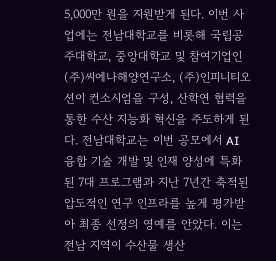5,000만 원을 지원받게 된다. 이번 사업에는 전남대학교를 비롯해 국립공주대학교, 중앙대학교 및 참여기업인 (주)씨에나해양연구소, (주)인피니티오션이 컨소시엄을 구성, 산학연 협력을 통한 수산 지능화 혁신을 주도하게 된다. 전남대학교는 이번 공모에서 AI 융합 기술 개발 및 인재 양성에 특화된 7대 프로그램과 지난 7년간 축적된 압도적인 연구 인프라를 높게 평가받아 최종 선정의 영예를 안았다. 이는 전남 지역이 수산물 생산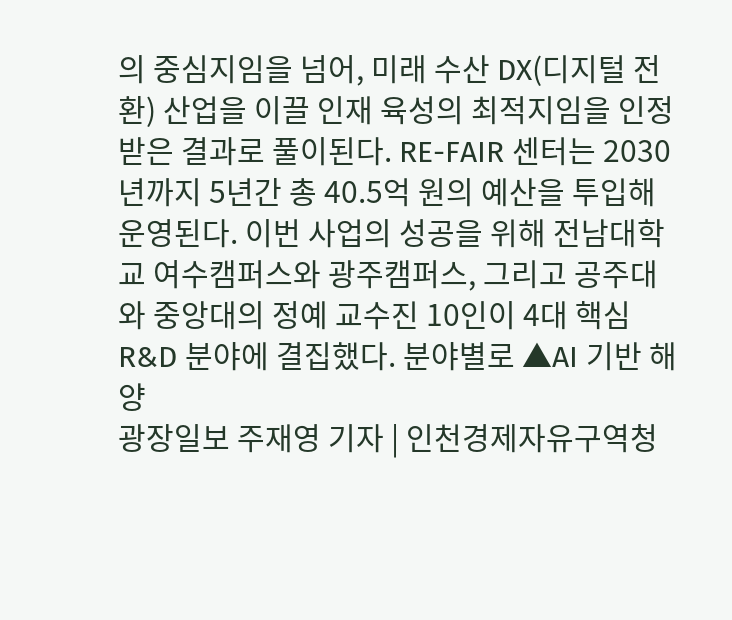의 중심지임을 넘어, 미래 수산 DX(디지털 전환) 산업을 이끌 인재 육성의 최적지임을 인정받은 결과로 풀이된다. RE-FAIR 센터는 2030년까지 5년간 총 40.5억 원의 예산을 투입해 운영된다. 이번 사업의 성공을 위해 전남대학교 여수캠퍼스와 광주캠퍼스, 그리고 공주대와 중앙대의 정예 교수진 10인이 4대 핵심 R&D 분야에 결집했다. 분야별로 ▲AI 기반 해양
광장일보 주재영 기자 | 인천경제자유구역청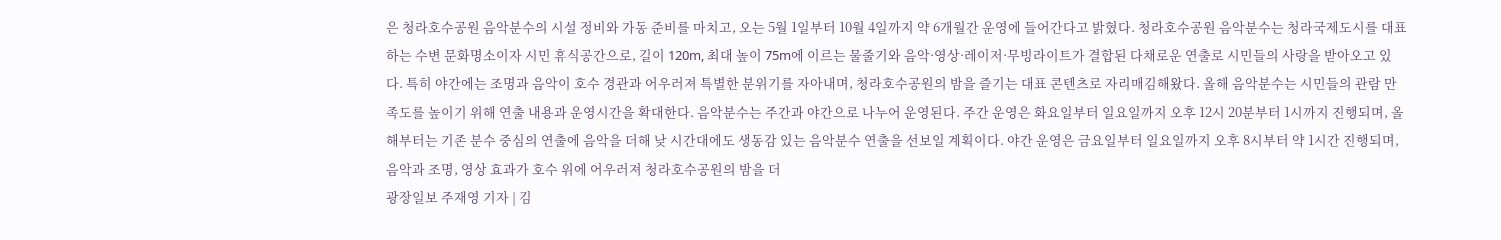은 청라호수공원 음악분수의 시설 정비와 가동 준비를 마치고, 오는 5월 1일부터 10월 4일까지 약 6개월간 운영에 들어간다고 밝혔다. 청라호수공원 음악분수는 청라국제도시를 대표하는 수변 문화명소이자 시민 휴식공간으로, 길이 120m, 최대 높이 75m에 이르는 물줄기와 음악·영상·레이저·무빙라이트가 결합된 다채로운 연출로 시민들의 사랑을 받아오고 있다. 특히 야간에는 조명과 음악이 호수 경관과 어우러져 특별한 분위기를 자아내며, 청라호수공원의 밤을 즐기는 대표 콘텐츠로 자리매김해왔다. 올해 음악분수는 시민들의 관람 만족도를 높이기 위해 연출 내용과 운영시간을 확대한다. 음악분수는 주간과 야간으로 나누어 운영된다. 주간 운영은 화요일부터 일요일까지 오후 12시 20분부터 1시까지 진행되며, 올해부터는 기존 분수 중심의 연출에 음악을 더해 낮 시간대에도 생동감 있는 음악분수 연출을 선보일 계획이다. 야간 운영은 금요일부터 일요일까지 오후 8시부터 약 1시간 진행되며, 음악과 조명, 영상 효과가 호수 위에 어우러져 청라호수공원의 밤을 더
광장일보 주재영 기자 | 김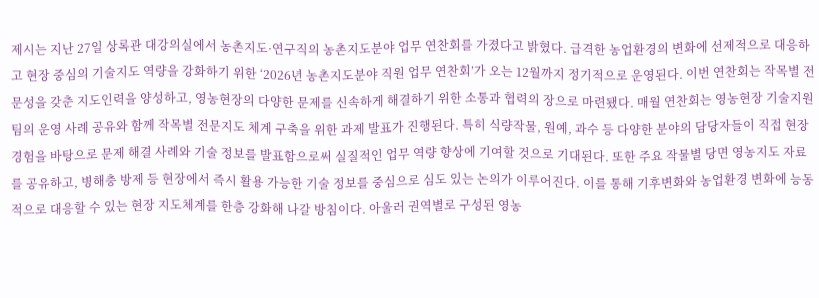제시는 지난 27일 상록관 대강의실에서 농촌지도·연구직의 농촌지도분야 업무 연찬회를 가졌다고 밝혔다. 급격한 농업환경의 변화에 선제적으로 대응하고 현장 중심의 기술지도 역량을 강화하기 위한 ‘2026년 농촌지도분야 직원 업무 연찬회’가 오는 12월까지 정기적으로 운영된다. 이번 연찬회는 작목별 전문성을 갖춘 지도인력을 양성하고, 영농현장의 다양한 문제를 신속하게 해결하기 위한 소통과 협력의 장으로 마련됐다. 매월 연찬회는 영농현장 기술지원팀의 운영 사례 공유와 함께 작목별 전문지도 체계 구축을 위한 과제 발표가 진행된다. 특히 식량작물, 원예, 과수 등 다양한 분야의 담당자들이 직접 현장 경험을 바탕으로 문제 해결 사례와 기술 정보를 발표함으로써 실질적인 업무 역량 향상에 기여할 것으로 기대된다. 또한 주요 작물별 당면 영농지도 자료를 공유하고, 병해충 방제 등 현장에서 즉시 활용 가능한 기술 정보를 중심으로 심도 있는 논의가 이루어진다. 이를 통해 기후변화와 농업환경 변화에 능동적으로 대응할 수 있는 현장 지도체계를 한층 강화해 나갈 방침이다. 아울러 권역별로 구성된 영농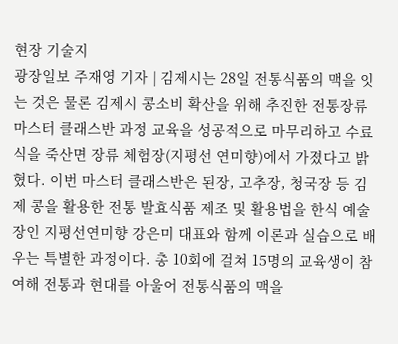현장 기술지
광장일보 주재영 기자 | 김제시는 28일 전통식품의 맥을 잇는 것은 물론 김제시 콩소비 확산을 위해 추진한 전통장류 마스터 클래스반 과정 교육을 성공적으로 마무리하고 수료식을 죽산면 장류 체험장(지평선 연미향)에서 가졌다고 밝혔다. 이번 마스터 클래스반은 된장, 고추장, 청국장 등 김제 콩을 활용한 전통 발효식품 제조 및 활용법을 한식 예술장인 지평선연미향 강은미 대표와 함께 이론과 실습으로 배우는 특별한 과정이다. 총 10회에 걸쳐 15명의 교육생이 참여해 전통과 현대를 아울어 전통식품의 맥을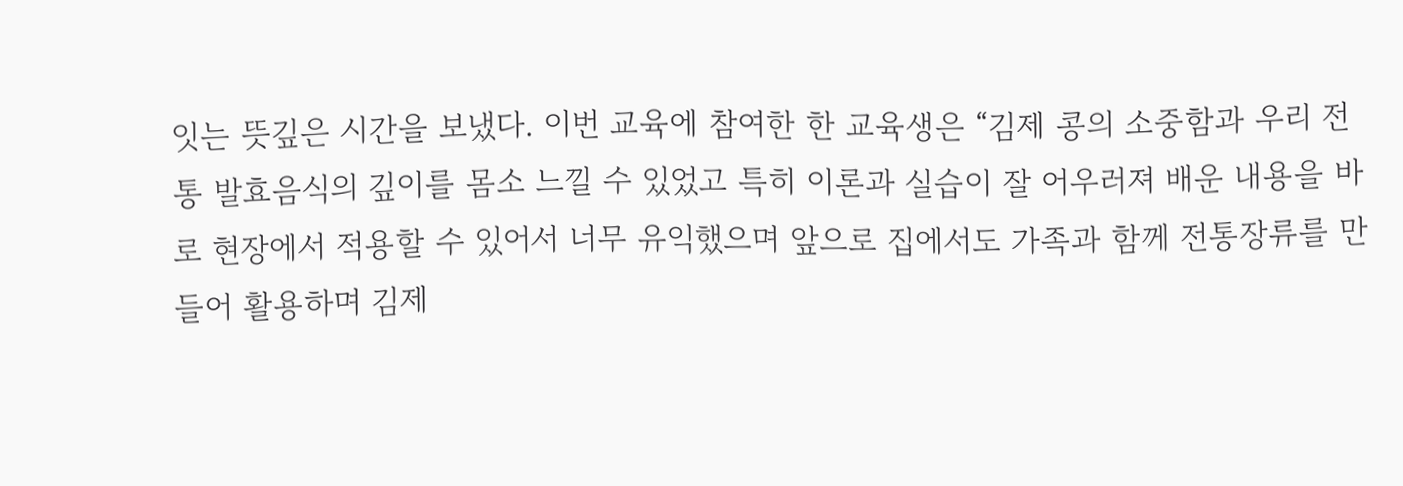잇는 뜻깊은 시간을 보냈다. 이번 교육에 참여한 한 교육생은 “김제 콩의 소중함과 우리 전통 발효음식의 깊이를 몸소 느낄 수 있었고 특히 이론과 실습이 잘 어우러져 배운 내용을 바로 현장에서 적용할 수 있어서 너무 유익했으며 앞으로 집에서도 가족과 함께 전통장류를 만들어 활용하며 김제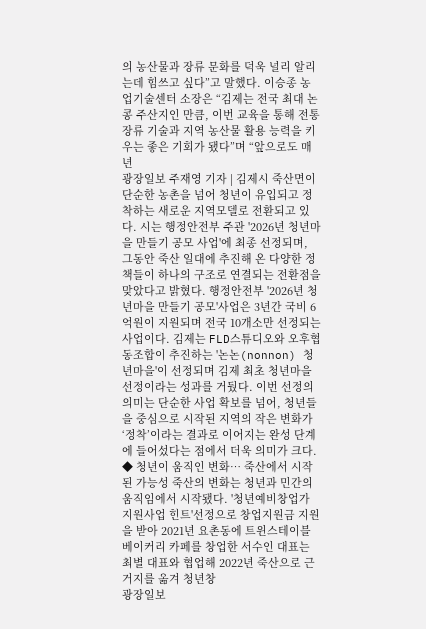의 농산물과 장류 문화를 덕욱 널리 알리는데 힘쓰고 싶다”고 말했다. 이승종 농업기술센터 소장은 “김제는 전국 최대 논콩 주산지인 만큼, 이번 교육을 통해 전통장류 기술과 지역 농산물 활용 능력을 키우는 좋은 기회가 됐다”며 “앞으로도 매년
광장일보 주재영 기자 | 김제시 죽산면이 단순한 농촌을 넘어 청년이 유입되고 정착하는 새로운 지역모델로 전환되고 있다. 시는 행정안전부 주관 '2026년 청년마을 만들기 공모 사업'에 최종 선정되며, 그동안 죽산 일대에 추진해 온 다양한 정책들이 하나의 구조로 연결되는 전환점을 맞았다고 밝혔다. 행정안전부 '2026년 청년마을 만들기 공모'사업은 3년간 국비 6억원이 지원되며 전국 10개소만 선정되는 사업이다. 김제는 FLD스튜디오와 오후협동조합이 추진하는 '논논(nonnon) 청년마을'이 선정되며 김제 최초 청년마을 선정이라는 성과를 거뒀다. 이번 선정의 의미는 단순한 사업 확보를 넘어, 청년들을 중심으로 시작된 지역의 작은 변화가 ‘정착’이라는 결과로 이어지는 완성 단계에 들어섰다는 점에서 더욱 의미가 크다. ◆ 청년이 움직인 변화… 죽산에서 시작된 가능성 죽산의 변화는 청년과 민간의 움직임에서 시작됐다. '청년예비창업가 지원사업 힌트'선정으로 창업지원금 지원을 받아 2021년 요촌동에 트윈스테이블 베이커리 카페를 창업한 서수인 대표는 최별 대표와 협업해 2022년 죽산으로 근거지를 옮겨 청년창
광장일보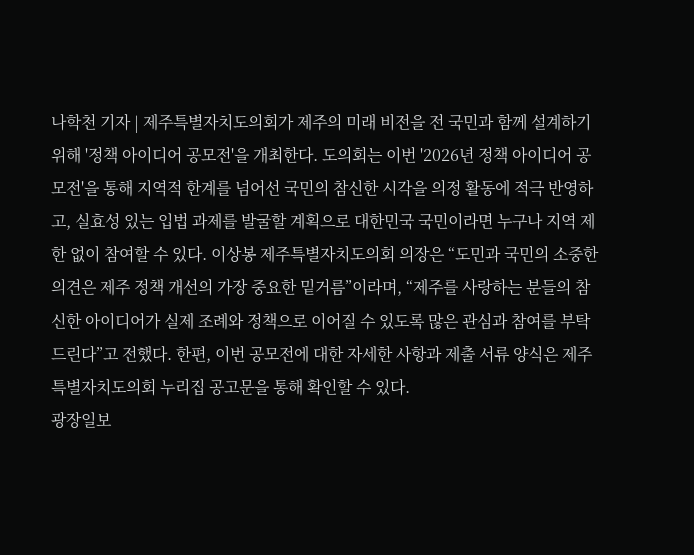나학천 기자 | 제주특별자치도의회가 제주의 미래 비전을 전 국민과 함께 설계하기 위해 '정책 아이디어 공모전'을 개최한다. 도의회는 이번 '2026년 정책 아이디어 공모전'을 통해 지역적 한계를 넘어선 국민의 참신한 시각을 의정 활동에 적극 반영하고, 실효성 있는 입법 과제를 발굴할 계획으로 대한민국 국민이라면 누구나 지역 제한 없이 참여할 수 있다. 이상봉 제주특별자치도의회 의장은 “도민과 국민의 소중한 의견은 제주 정책 개선의 가장 중요한 밑거름”이라며, “제주를 사랑하는 분들의 참신한 아이디어가 실제 조례와 정책으로 이어질 수 있도록 많은 관심과 참여를 부탁드린다”고 전했다. 한편, 이번 공모전에 대한 자세한 사항과 제출 서류 양식은 제주특별자치도의회 누리집 공고문을 통해 확인할 수 있다.
광장일보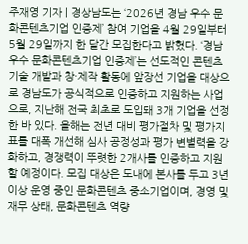주재영 기자 | 경상남도는 ‘2026년 경남 우수 문화콘텐츠기업 인증제’ 참여 기업을 4월 29일부터 5월 29일까지 한 달간 모집한다고 밝혔다. ‘경남 우수 문화콘텐츠기업 인증제’는 선도적인 콘텐츠 기술 개발과 창·제작 활동에 앞장선 기업을 대상으로 경남도가 공식적으로 인증하고 지원하는 사업으로, 지난해 전국 최초로 도입돼 3개 기업을 선정한 바 있다. 올해는 전년 대비 평가절차 및 평가지표를 대폭 개선해 심사 공정성과 평가 변별력을 강화하고, 경쟁력이 뚜렷한 2개사를 인증하고 지원할 예정이다. 모집 대상은 도내에 본사를 두고 3년 이상 운영 중인 문화콘텐츠 중소기업이며, 경영 및 재무 상태, 문화콘텐츠 역량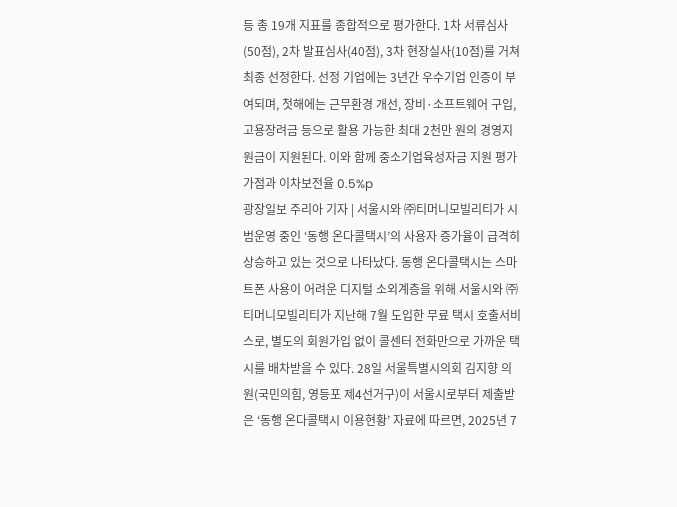등 총 19개 지표를 종합적으로 평가한다. 1차 서류심사(50점), 2차 발표심사(40점), 3차 현장실사(10점)를 거쳐 최종 선정한다. 선정 기업에는 3년간 우수기업 인증이 부여되며, 첫해에는 근무환경 개선, 장비·소프트웨어 구입, 고용장려금 등으로 활용 가능한 최대 2천만 원의 경영지원금이 지원된다. 이와 함께 중소기업육성자금 지원 평가 가점과 이차보전율 0.5%p
광장일보 주리아 기자 | 서울시와 ㈜티머니모빌리티가 시범운영 중인 ‘동행 온다콜택시’의 사용자 증가율이 급격히 상승하고 있는 것으로 나타났다. 동행 온다콜택시는 스마트폰 사용이 어려운 디지털 소외계층을 위해 서울시와 ㈜티머니모빌리티가 지난해 7월 도입한 무료 택시 호출서비스로, 별도의 회원가입 없이 콜센터 전화만으로 가까운 택시를 배차받을 수 있다. 28일 서울특별시의회 김지향 의원(국민의힘, 영등포 제4선거구)이 서울시로부터 제출받은 ‘동행 온다콜택시 이용현황’ 자료에 따르면, 2025년 7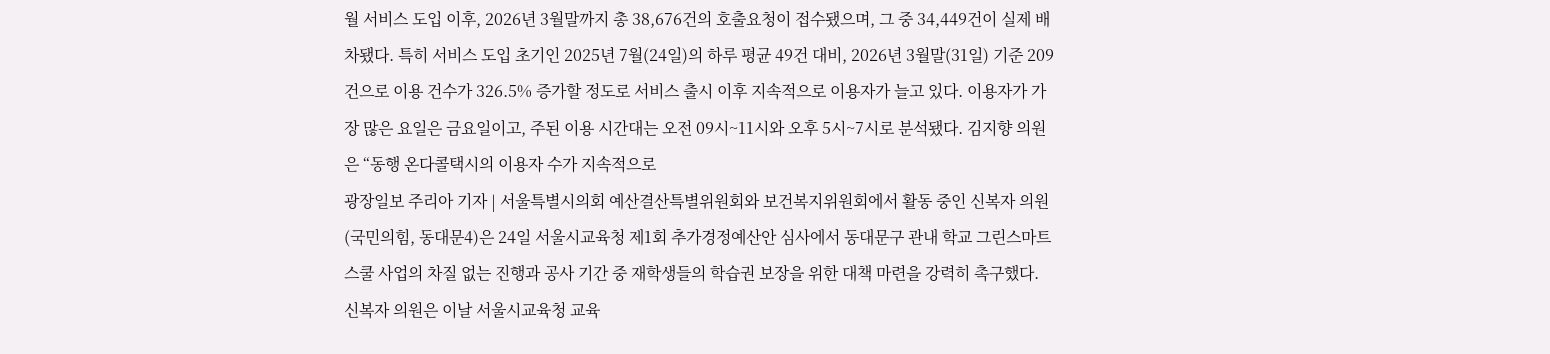월 서비스 도입 이후, 2026년 3월말까지 총 38,676건의 호출요청이 접수됐으며, 그 중 34,449건이 실제 배차됐다. 특히 서비스 도입 초기인 2025년 7월(24일)의 하루 평균 49건 대비, 2026년 3월말(31일) 기준 209건으로 이용 건수가 326.5% 증가할 정도로 서비스 출시 이후 지속적으로 이용자가 늘고 있다. 이용자가 가장 많은 요일은 금요일이고, 주된 이용 시간대는 오전 09시~11시와 오후 5시~7시로 분석됐다. 김지향 의원은 “동행 온다콜택시의 이용자 수가 지속적으로
광장일보 주리아 기자 | 서울특별시의회 예산결산특별위원회와 보건복지위원회에서 활동 중인 신복자 의원(국민의힘, 동대문4)은 24일 서울시교육청 제1회 추가경정예산안 심사에서 동대문구 관내 학교 그린스마트스쿨 사업의 차질 없는 진행과 공사 기간 중 재학생들의 학습권 보장을 위한 대책 마련을 강력히 촉구했다. 신복자 의원은 이날 서울시교육청 교육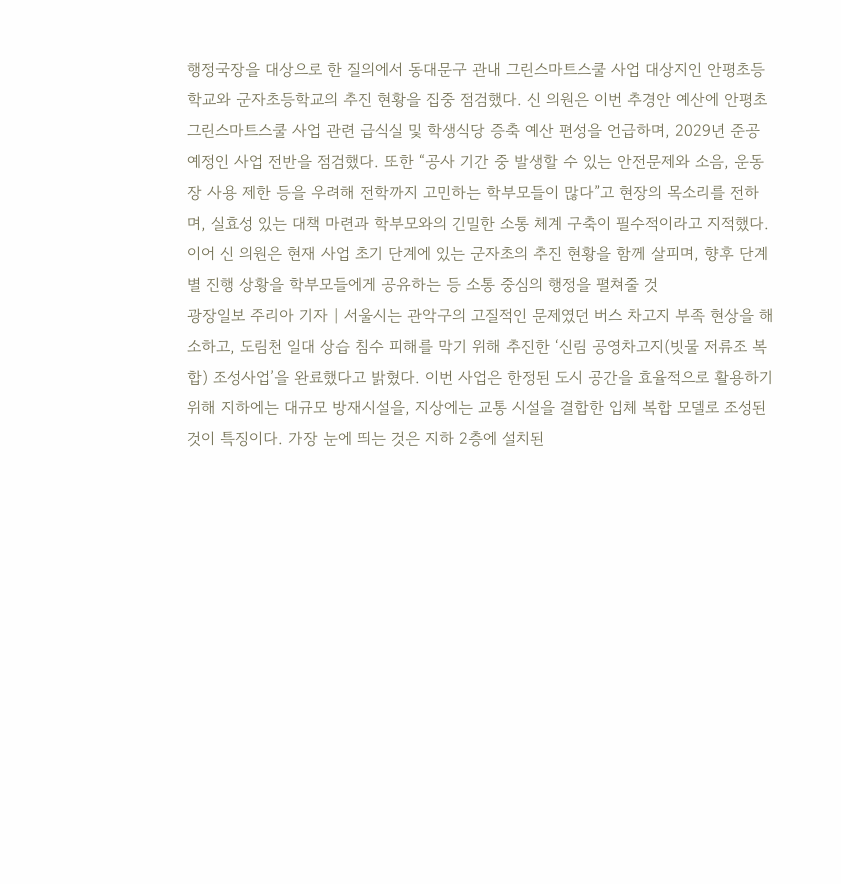행정국장을 대상으로 한 질의에서 동대문구 관내 그린스마트스쿨 사업 대상지인 안평초등학교와 군자초등학교의 추진 현황을 집중 점검했다. 신 의원은 이번 추경안 예산에 안평초 그린스마트스쿨 사업 관련 급식실 및 학생식당 증축 예산 편성을 언급하며, 2029년 준공 예정인 사업 전반을 점검했다. 또한 “공사 기간 중 발생할 수 있는 안전문제와 소음, 운동장 사용 제한 등을 우려해 전학까지 고민하는 학부모들이 많다”고 현장의 목소리를 전하며, 실효성 있는 대책 마련과 학부모와의 긴밀한 소통 체계 구축이 필수적이라고 지적했다. 이어 신 의원은 현재 사업 초기 단계에 있는 군자초의 추진 현황을 함께 살피며, 향후 단계별 진행 상황을 학부모들에게 공유하는 등 소통 중심의 행정을 펼쳐줄 것
광장일보 주리아 기자 | 서울시는 관악구의 고질적인 문제였던 버스 차고지 부족 현상을 해소하고, 도림천 일대 상습 침수 피해를 막기 위해 추진한 ‘신림 공영차고지(빗물 저류조 복합) 조성사업’을 완료했다고 밝혔다. 이번 사업은 한정된 도시 공간을 효율적으로 활용하기 위해 지하에는 대규모 방재시설을, 지상에는 교통 시설을 결합한 입체 복합 모델로 조성된 것이 특징이다. 가장 눈에 띄는 것은 지하 2층에 설치된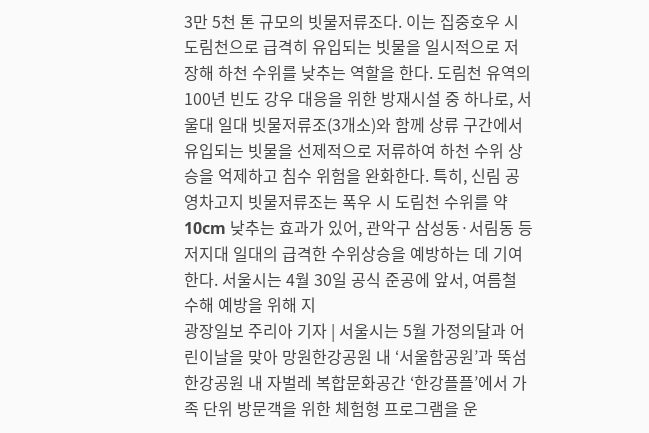3만 5천 톤 규모의 빗물저류조다. 이는 집중호우 시 도림천으로 급격히 유입되는 빗물을 일시적으로 저장해 하천 수위를 낮추는 역할을 한다. 도림천 유역의 100년 빈도 강우 대응을 위한 방재시설 중 하나로, 서울대 일대 빗물저류조(3개소)와 함께 상류 구간에서 유입되는 빗물을 선제적으로 저류하여 하천 수위 상승을 억제하고 침수 위험을 완화한다. 특히, 신림 공영차고지 빗물저류조는 폭우 시 도림천 수위를 약 10cm 낮추는 효과가 있어, 관악구 삼성동·서림동 등 저지대 일대의 급격한 수위상승을 예방하는 데 기여한다. 서울시는 4월 30일 공식 준공에 앞서, 여름철 수해 예방을 위해 지
광장일보 주리아 기자 | 서울시는 5월 가정의달과 어린이날을 맞아 망원한강공원 내 ‘서울함공원’과 뚝섬한강공원 내 자벌레 복합문화공간 ‘한강플플’에서 가족 단위 방문객을 위한 체험형 프로그램을 운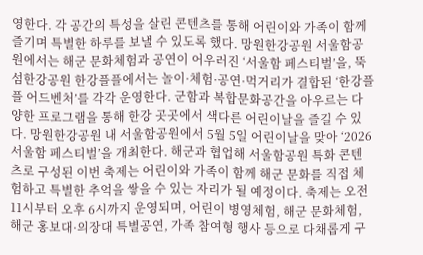영한다. 각 공간의 특성을 살린 콘텐츠를 통해 어린이와 가족이 함께 즐기며 특별한 하루를 보낼 수 있도록 했다. 망원한강공원 서울함공원에서는 해군 문화체험과 공연이 어우러진 ‘서울함 페스티벌’을, 뚝섬한강공원 한강플플에서는 놀이·체험·공연·먹거리가 결합된 ‘한강플플 어드벤처’를 각각 운영한다. 군함과 복합문화공간을 아우르는 다양한 프로그램을 통해 한강 곳곳에서 색다른 어린이날을 즐길 수 있다. 망원한강공원 내 서울함공원에서 5월 5일 어린이날을 맞아 ‘2026 서울함 페스티벌’을 개최한다. 해군과 협업해 서울함공원 특화 콘텐츠로 구성된 이번 축제는 어린이와 가족이 함께 해군 문화를 직접 체험하고 특별한 추억을 쌓을 수 있는 자리가 될 예정이다. 축제는 오전 11시부터 오후 6시까지 운영되며, 어린이 병영체험, 해군 문화체험, 해군 홍보대·의장대 특별공연, 가족 참여형 행사 등으로 다채롭게 구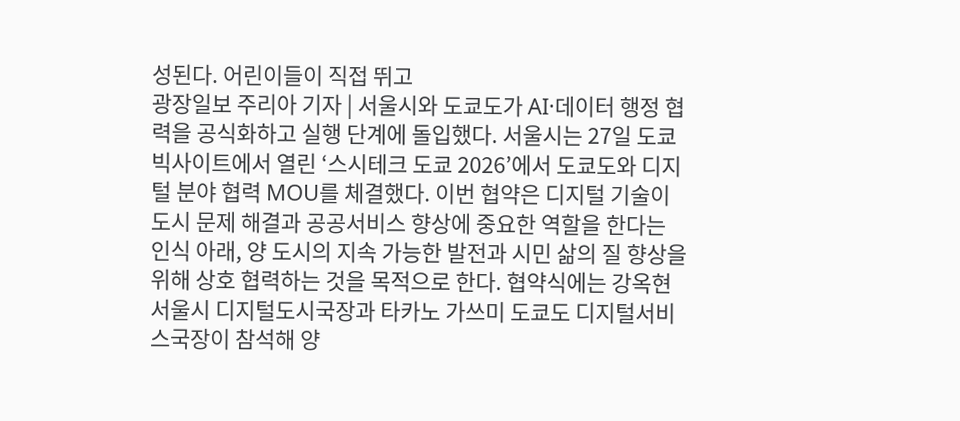성된다. 어린이들이 직접 뛰고
광장일보 주리아 기자 | 서울시와 도쿄도가 AI·데이터 행정 협력을 공식화하고 실행 단계에 돌입했다. 서울시는 27일 도쿄 빅사이트에서 열린 ‘스시테크 도쿄 2026’에서 도쿄도와 디지털 분야 협력 MOU를 체결했다. 이번 협약은 디지털 기술이 도시 문제 해결과 공공서비스 향상에 중요한 역할을 한다는 인식 아래, 양 도시의 지속 가능한 발전과 시민 삶의 질 향상을 위해 상호 협력하는 것을 목적으로 한다. 협약식에는 강옥현 서울시 디지털도시국장과 타카노 가쓰미 도쿄도 디지털서비스국장이 참석해 양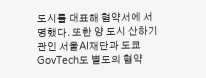도시를 대표해 협약서에 서명했다. 또한 양 도시 산하기관인 서울AI재단과 도쿄 GovTech도 별도의 협약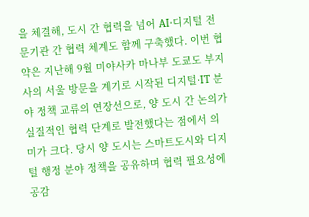을 체결해, 도시 간 협력을 넘어 AI·디지털 전문기관 간 협력 체계도 함께 구축했다. 이번 협약은 지난해 9월 미야사카 마나부 도쿄도 부지사의 서울 방문을 계기로 시작된 디지털·IT 분야 정책 교류의 연장선으로, 양 도시 간 논의가 실질적인 협력 단계로 발전했다는 점에서 의미가 크다. 당시 양 도시는 스마트도시와 디지털 행정 분야 정책을 공유하며 협력 필요성에 공감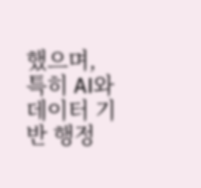했으며, 특히 AI와 데이터 기반 행정